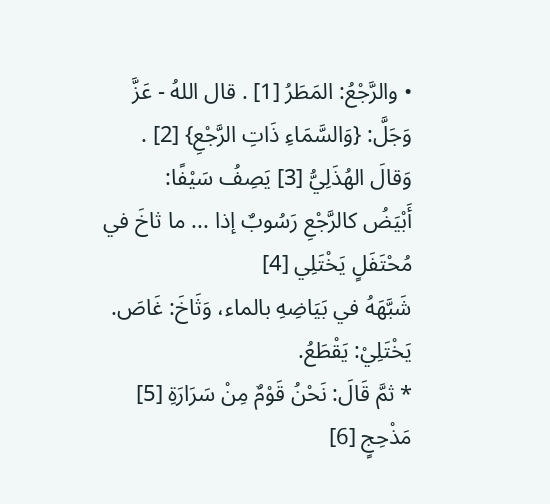• والرَّجْعُ: المَطَرُ [1] . قال اللهُ - عَزَّ وَجَلَّ: {وَالسَّمَاءِ ذَاتِ الرَّجْعِ} [2] .
وَقالَ الهُذَلِيُّ [3] يَصِفُ سَيْفًا:
أَبْيَضُ كالرَّجْعِ رَسُوبٌ إذا ... ما ثاخَ في مُحْتَفَلٍ يَخْتَلِي [4]
شَبَّهَهُ في بَيَاضِهِ بالماء، وَثَاخَ: غَاصَ. يَخْتَلِيْ: يَقْطَعُ.
* ثمَّ قَالَ: نَحْنُ قَوْمٌ مِنْ سَرَارَةِ [5] مَذْحِجٍ [6]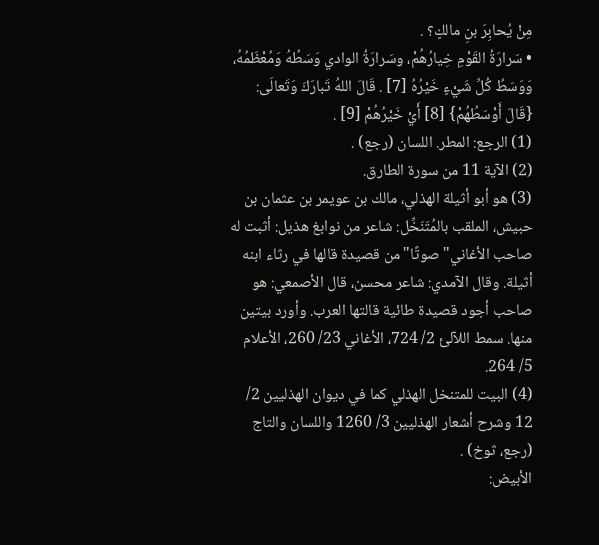مِنْ يُحابِرَ بنِ مالكٍ؟ .
• سَرارَةُ القَوْمِ خِيارُهُمْ، وسَرارَةُ الوادي وَسَطُهُ وَمُعْظَمُهُ، وَوَسَطُ كُلِّ شَيْءٍ خَيْرُهُ [7] . قَالَ اللهُ تَبارَكَ وَتَعالَى: {قَالَ أَوْسَطُهُمْ} [8] أَيْ خَيْرُهُمْ [9] .
(1) الرجع: المطر. اللسان (رجع) .
(2) الآية 11 من سورة الطارق.
(3) هو أبو أثيلة الهذلي، مالك بن عويمر بن عثمان بن حبيش، الملقب بالمُتَنَخِّل: شاعر من نوابغ هذيل: أثبت له صاحب الأغاني"صوتًا"من قصيدة قالها في رثاء ابنه أثيلة. وقال الآمدي: شاعر محسن، قال الأصمعي: هو صاحب أجود قصيدة طائية قالتها العرب. وأورد بيتين منها. سمط اللآلئ 2/ 724، الأغاني 23/ 260، الأعلام 5/ 264.
(4) البيت للمتنخل الهذلي كما في ديوان الهذليين 2/ 12 وشرح أشعار الهذليين 3/ 1260 واللسان والتاج (رجع، ثوخ) .
الأبيض: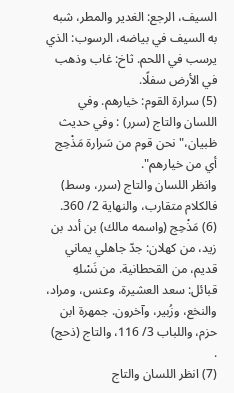السيف، الرجع: الغدير والمطر، شبه به السيف في بياضه، الرسوب: الذي يرسب في اللحم. ثاخ: غاب وذهب في الأرض سفلًا.
(5) سرارة القوم: خيارهم. وفي اللسان والتاج (سرر) : وفي حديث ظبيان،"نحن قوم من سَرارة مَذْحِج أي من خيارهم".
وانظر اللسان والتاج (سرر، وسط) فالكلام متقارب، والنهاية 2/ 360.
(6) مَذْحِج (واسمه مالك) بن أدد بن زيد، من كهلان: جدّ جاهلي يماني قديم، من القحطانية. من نَسْلهِ قبائل: سعد العشيرة، وعنس، ومراد، والنخع، وزُبير، وآخرون. جمهرة ابن حزم، واللباب 3/ 116، والتاج (ذحج) .
(7) انظر اللسان والتاج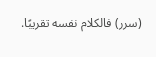(سرر) فالكلام نفسه تقريبًا.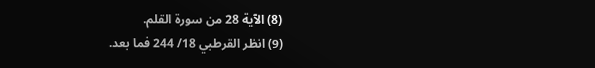(8) الآية 28 من سورة القلم.
(9) انظر القرطبي 18/ 244 فما بعد.